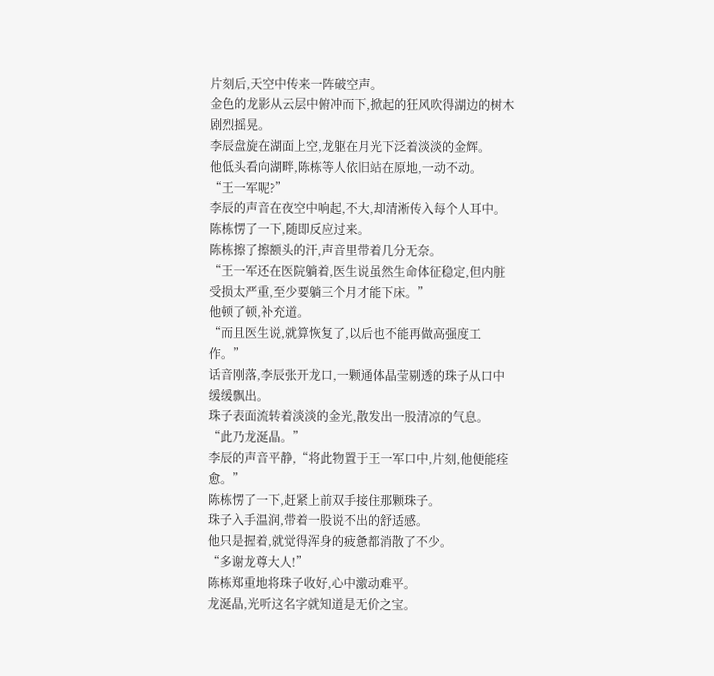片刻后,天空中传来一阵破空声。
金色的龙影从云层中俯冲而下,掀起的狂风吹得湖边的树木剧烈摇晃。
李辰盘旋在湖面上空,龙躯在月光下泛着淡淡的金辉。
他低头看向湖畔,陈栋等人依旧站在原地,一动不动。
“王一军呢?”
李辰的声音在夜空中响起,不大,却清淅传入每个人耳中。
陈栋愣了一下,随即反应过来。
陈栋擦了擦额头的汗,声音里带着几分无奈。
“王一军还在医院躺着,医生说虽然生命体征稳定,但内脏受损太严重,至少要躺三个月才能下床。”
他顿了顿,补充道。
“而且医生说,就算恢复了,以后也不能再做高强度工作。”
话音刚落,李辰张开龙口,一颗通体晶莹剔透的珠子从口中缓缓飘出。
珠子表面流转着淡淡的金光,散发出一股清凉的气息。
“此乃龙涎晶。”
李辰的声音平静,“将此物置于王一军口中,片刻,他便能痊愈。”
陈栋愣了一下,赶紧上前双手接住那颗珠子。
珠子入手温润,带着一股说不出的舒适感。
他只是握着,就觉得浑身的疲惫都消散了不少。
“多谢龙尊大人!”
陈栋郑重地将珠子收好,心中激动难平。
龙涎晶,光听这名字就知道是无价之宝。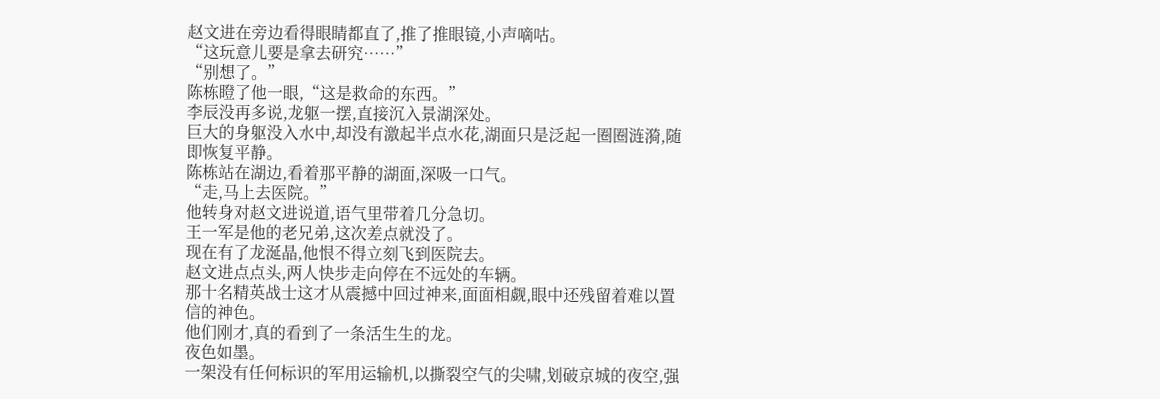赵文进在旁边看得眼睛都直了,推了推眼镜,小声嘀咕。
“这玩意儿要是拿去研究……”
“别想了。”
陈栋瞪了他一眼,“这是救命的东西。”
李辰没再多说,龙躯一摆,直接沉入景湖深处。
巨大的身躯没入水中,却没有激起半点水花,湖面只是泛起一圈圈涟漪,随即恢复平静。
陈栋站在湖边,看着那平静的湖面,深吸一口气。
“走,马上去医院。”
他转身对赵文进说道,语气里带着几分急切。
王一军是他的老兄弟,这次差点就没了。
现在有了龙涎晶,他恨不得立刻飞到医院去。
赵文进点点头,两人快步走向停在不远处的车辆。
那十名精英战士这才从震撼中回过神来,面面相觑,眼中还残留着难以置信的神色。
他们刚才,真的看到了一条活生生的龙。
夜色如墨。
一架没有任何标识的军用运输机,以撕裂空气的尖啸,划破京城的夜空,强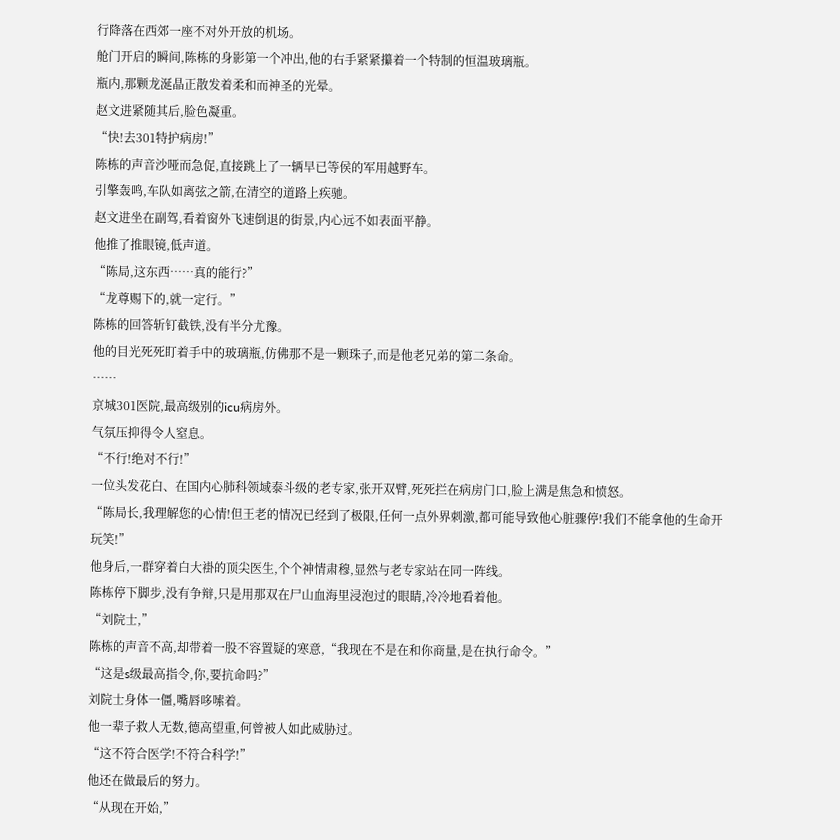行降落在西郊一座不对外开放的机场。
舱门开启的瞬间,陈栋的身影第一个冲出,他的右手紧紧攥着一个特制的恒温玻璃瓶。
瓶内,那颗龙涎晶正散发着柔和而神圣的光晕。
赵文进紧随其后,脸色凝重。
“快!去301特护病房!”
陈栋的声音沙哑而急促,直接跳上了一辆早已等侯的军用越野车。
引擎轰鸣,车队如离弦之箭,在清空的道路上疾驰。
赵文进坐在副驾,看着窗外飞速倒退的街景,内心远不如表面平静。
他推了推眼镜,低声道。
“陈局,这东西……真的能行?”
“龙尊赐下的,就一定行。”
陈栋的回答斩钉截铁,没有半分尤豫。
他的目光死死盯着手中的玻璃瓶,仿佛那不是一颗珠子,而是他老兄弟的第二条命。
……
京城301医院,最高级别的icu病房外。
气氛压抑得令人窒息。
“不行!绝对不行!”
一位头发花白、在国内心肺科领域泰斗级的老专家,张开双臂,死死拦在病房门口,脸上满是焦急和愤怒。
“陈局长,我理解您的心情!但王老的情况已经到了极限,任何一点外界刺激,都可能导致他心脏骤停!我们不能拿他的生命开玩笑!”
他身后,一群穿着白大褂的顶尖医生,个个神情肃穆,显然与老专家站在同一阵线。
陈栋停下脚步,没有争辩,只是用那双在尸山血海里浸泡过的眼睛,冷冷地看着他。
“刘院士,”
陈栋的声音不高,却带着一股不容置疑的寒意,“我现在不是在和你商量,是在执行命令。”
“这是s级最高指令,你,要抗命吗?”
刘院士身体一僵,嘴唇哆嗦着。
他一辈子救人无数,德高望重,何曾被人如此威胁过。
“这不符合医学!不符合科学!”
他还在做最后的努力。
“从现在开始,”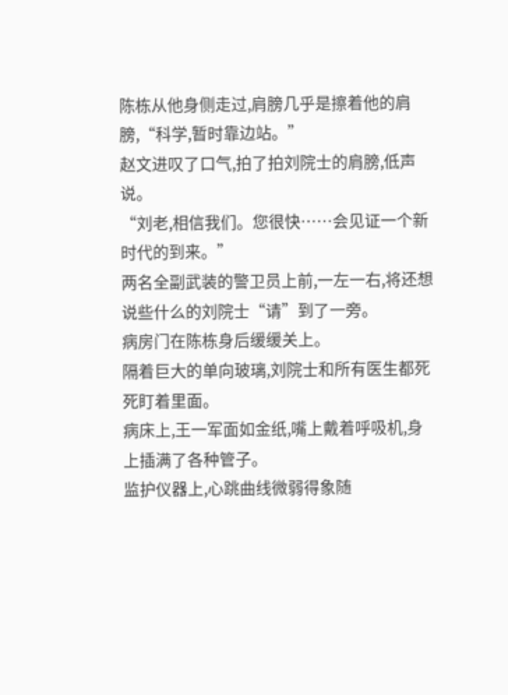陈栋从他身侧走过,肩膀几乎是擦着他的肩膀,“科学,暂时靠边站。”
赵文进叹了口气,拍了拍刘院士的肩膀,低声说。
“刘老,相信我们。您很快……会见证一个新时代的到来。”
两名全副武装的警卫员上前,一左一右,将还想说些什么的刘院士“请”到了一旁。
病房门在陈栋身后缓缓关上。
隔着巨大的单向玻璃,刘院士和所有医生都死死盯着里面。
病床上,王一军面如金纸,嘴上戴着呼吸机,身上插满了各种管子。
监护仪器上,心跳曲线微弱得象随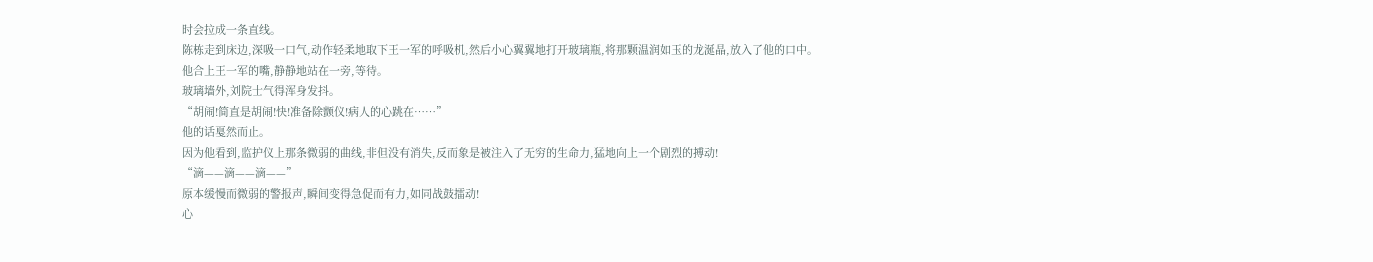时会拉成一条直线。
陈栋走到床边,深吸一口气,动作轻柔地取下王一军的呼吸机,然后小心翼翼地打开玻璃瓶,将那颗温润如玉的龙涎晶,放入了他的口中。
他合上王一军的嘴,静静地站在一旁,等待。
玻璃墙外,刘院士气得浑身发抖。
“胡闹!简直是胡闹!快!准备除颤仪!病人的心跳在……”
他的话戛然而止。
因为他看到,监护仪上那条微弱的曲线,非但没有消失,反而象是被注入了无穷的生命力,猛地向上一个剧烈的搏动!
“滴——滴——滴——”
原本缓慢而微弱的警报声,瞬间变得急促而有力,如同战鼓擂动!
心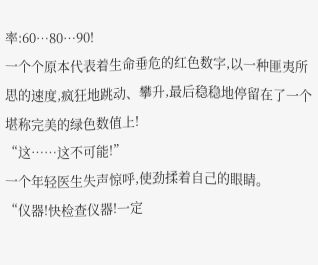率:60…80…90!
一个个原本代表着生命垂危的红色数字,以一种匪夷所思的速度,疯狂地跳动、攀升,最后稳稳地停留在了一个堪称完美的绿色数值上!
“这……这不可能!”
一个年轻医生失声惊呼,使劲揉着自己的眼睛。
“仪器!快检查仪器!一定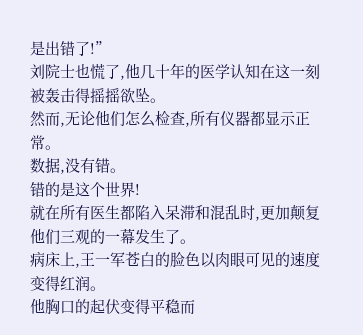是出错了!”
刘院士也慌了,他几十年的医学认知在这一刻被轰击得摇摇欲坠。
然而,无论他们怎么检查,所有仪器都显示正常。
数据,没有错。
错的是这个世界!
就在所有医生都陷入呆滞和混乱时,更加颠复他们三观的一幕发生了。
病床上,王一军苍白的脸色以肉眼可见的速度变得红润。
他胸口的起伏变得平稳而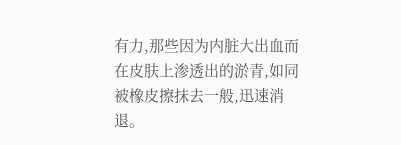有力,那些因为内脏大出血而在皮肤上渗透出的淤青,如同被橡皮擦抹去一般,迅速消退。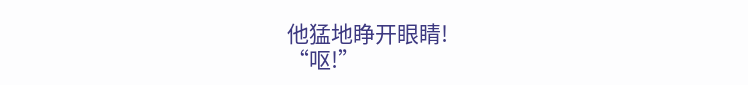他猛地睁开眼睛!
“呕!”